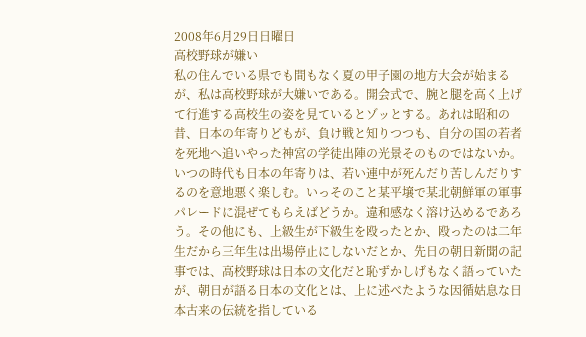2008年6月29日日曜日
高校野球が嫌い
私の住んでいる県でも間もなく夏の甲子園の地方大会が始まるが、私は高校野球が大嫌いである。開会式で、腕と腿を高く上げて行進する高校生の姿を見ているとゾッとする。あれは昭和の昔、日本の年寄りどもが、負け戦と知りつつも、自分の国の若者を死地へ追いやった神宮の学徒出陣の光景そのものではないか。いつの時代も日本の年寄りは、若い連中が死んだり苦しんだりするのを意地悪く楽しむ。いっそのこと某平壌で某北朝鮮軍の軍事パレードに混ぜてもらえばどうか。違和感なく溶け込めるであろう。その他にも、上級生が下級生を殴ったとか、殴ったのは二年生だから三年生は出場停止にしないだとか、先日の朝日新聞の記事では、高校野球は日本の文化だと恥ずかしげもなく語っていたが、朝日が語る日本の文化とは、上に述べたような因循姑息な日本古来の伝統を指している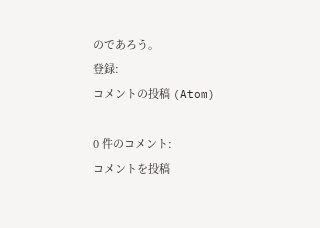のであろう。
登録:
コメントの投稿 (Atom)

0 件のコメント:
コメントを投稿